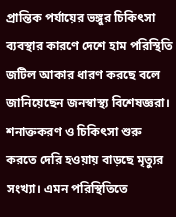প্রান্তিক পর্যায়ের ভঙ্গুর চিকিৎসা ব্যবস্থার কারণে দেশে হাম পরিস্থিতি জটিল আকার ধারণ করছে বলে জানিয়েছেন জনস্বাস্থ্য বিশেষজ্ঞরা। শনাক্তকরণ ও চিকিৎসা শুরু করতে দেরি হওয়ায় বাড়ছে মৃত্যুর সংখ্যা। এমন পরিস্থিতিতে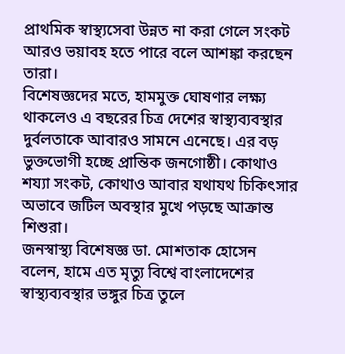প্রাথমিক স্বাস্থ্যসেবা উন্নত না করা গেলে সংকট আরও ভয়াবহ হতে পারে বলে আশঙ্কা করছেন তারা।
বিশেষজ্ঞদের মতে, হামমুক্ত ঘোষণার লক্ষ্য থাকলেও এ বছরের চিত্র দেশের স্বাস্থ্যব্যবস্থার দুর্বলতাকে আবারও সামনে এনেছে। এর বড় ভুক্তভোগী হচ্ছে প্রান্তিক জনগোষ্ঠী। কোথাও শয্যা সংকট, কোথাও আবার যথাযথ চিকিৎসার অভাবে জটিল অবস্থার মুখে পড়ছে আক্রান্ত শিশুরা।
জনস্বাস্থ্য বিশেষজ্ঞ ডা. মোশতাক হোসেন বলেন, হামে এত মৃত্যু বিশ্বে বাংলাদেশের স্বাস্থ্যব্যবস্থার ভঙ্গুর চিত্র তুলে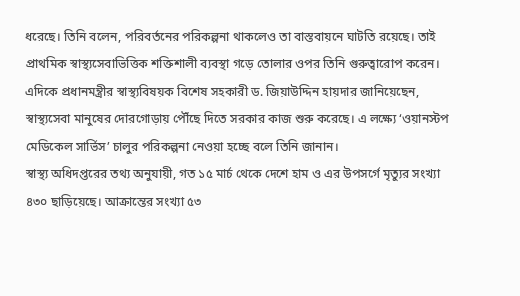ধরেছে। তিনি বলেন, পরিবর্তনের পরিকল্পনা থাকলেও তা বাস্তবায়নে ঘাটতি রয়েছে। তাই প্রাথমিক স্বাস্থ্যসেবাভিত্তিক শক্তিশালী ব্যবস্থা গড়ে তোলার ওপর তিনি গুরুত্বারোপ করেন।
এদিকে প্রধানমন্ত্রীর স্বাস্থ্যবিষয়ক বিশেষ সহকারী ড. জিয়াউদ্দিন হায়দার জানিয়েছেন, স্বাস্থ্যসেবা মানুষের দোরগোড়ায় পৌঁছে দিতে সরকার কাজ শুরু করেছে। এ লক্ষ্যে ‘ওয়ানস্টপ মেডিকেল সার্ভিস’ চালুর পরিকল্পনা নেওয়া হচ্ছে বলে তিনি জানান।
স্বাস্থ্য অধিদপ্তরের তথ্য অনুযায়ী, গত ১৫ মার্চ থেকে দেশে হাম ও এর উপসর্গে মৃত্যুর সংখ্যা ৪৩০ ছাড়িয়েছে। আক্রান্তের সংখ্যা ৫৩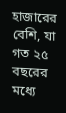হাজারের বেশি, যা গত ২৫ বছরের মধ্যে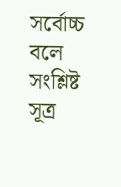সর্বোচ্চ বলে সংশ্লিষ্ট সূত্র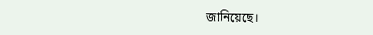জানিয়েছে।